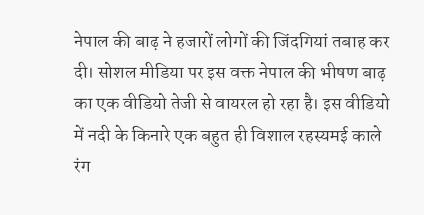नेपाल की बाढ़ ने हजारों लोगों की जिंदगियां तबाह कर दी। सोशल मीडिया पर इस वक्त नेपाल की भीषण बाढ़ का एक वीडियो तेजी से वायरल हो रहा है। इस वीडियो में नदी के किनारे एक बहुत ही विशाल रहस्यमई काले रंग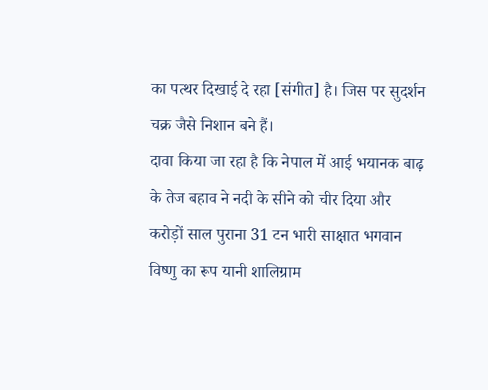का पत्थर दिखाई दे रहा [संगीत] है। जिस पर सुदर्शन चक्र जैसे निशान बने हैं।
दावा किया जा रहा है कि नेपाल में आई भयानक बाढ़ के तेज बहाव ने नदी के सीने को चीर दिया और करोड़ों साल पुराना 31 टन भारी साक्षात भगवान विष्णु का रूप यानी शालिग्राम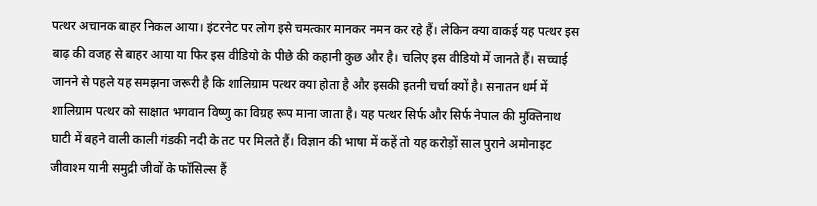पत्थर अचानक बाहर निकल आया। इंटरनेट पर लोग इसे चमत्कार मानकर नमन कर रहे हैं। लेकिन क्या वाकई यह पत्थर इस बाढ़ की वजह से बाहर आया या फिर इस वीडियो के पीछे की कहानी कुछ और है। चलिए इस वीडियो में जानते हैं। सच्चाई जानने से पहले यह समझना जरूरी है कि शालिग्राम पत्थर क्या होता है और इसकी इतनी चर्चा क्यों है। सनातन धर्म में शालिग्राम पत्थर को साक्षात भगवान विष्णु का विग्रह रूप माना जाता है। यह पत्थर सिर्फ और सिर्फ नेपाल की मुक्तिनाथ घाटी में बहने वाली काली गंडकी नदी के तट पर मिलते हैं। विज्ञान की भाषा में कहें तो यह करोड़ों साल पुराने अमोनाइट जीवाश्म यानी समुद्री जीवों के फॉसिल्स हैं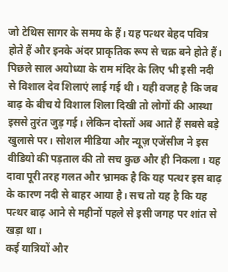जो टेथिस सागर के समय के हैं। यह पत्थर बेहद पवित्र होते हैं और इनके अंदर प्राकृतिक रूप से चक्र बने होते हैं। पिछले साल अयोध्या के राम मंदिर के लिए भी इसी नदी से विशाल देव शिलाएं लाई गई थी। यही वजह है कि जब बाढ़ के बीच ये विशाल शिला दिखी तो लोगों की आस्था इससे तुरंत जुड़ गई। लेकिन दोस्तों अब आते हैं सबसे बड़े खुलासे पर। सोशल मीडिया और न्यूज़ एजेंसीज ने इस वीडियो की पड़ताल की तो सच कुछ और ही निकला। यह दावा पूरी तरह गलत और भ्रामक है कि यह पत्थर इस बाढ़ के कारण नदी से बाहर आया है। सच तो यह है कि यह पत्थर बाढ़ आने से महीनों पहले से इसी जगह पर शांत से खड़ा था।
कई यात्रियों और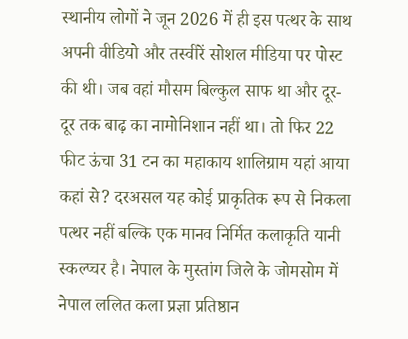स्थानीय लोगों ने जून 2026 में ही इस पत्थर के साथ अपनी वीडियो और तस्वीरें सोशल मीडिया पर पोस्ट की थी। जब वहां मौसम बिल्कुल साफ था और दूर-दूर तक बाढ़ का नामोनिशान नहीं था। तो फिर 22 फीट ऊंचा 31 टन का महाकाय शालिग्राम यहां आया कहां से? दरअसल यह कोई प्राकृतिक रूप से निकला पत्थर नहीं बल्कि एक मानव निर्मित कलाकृति यानी स्कल्प्चर है। नेपाल के मुस्तांग जिले के जोमसोम में नेपाल ललित कला प्रज्ञा प्रतिष्ठान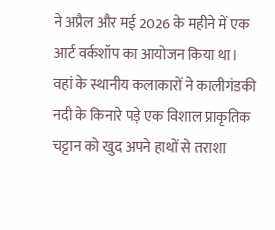ने अप्रैल और मई 2026 के महीने में एक आर्ट वर्कशॉप का आयोजन किया था।
वहां के स्थानीय कलाकारों ने कालीगंडकी नदी के किनारे पड़े एक विशाल प्राकृतिक चट्टान को खुद अपने हाथों से तराशा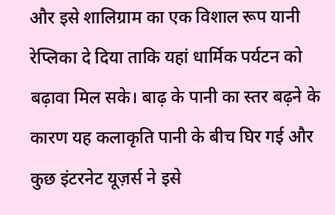और इसे शालिग्राम का एक विशाल रूप यानी रेप्लिका दे दिया ताकि यहां धार्मिक पर्यटन को बढ़ावा मिल सके। बाढ़ के पानी का स्तर बढ़ने के कारण यह कलाकृति पानी के बीच घिर गई और कुछ इंटरनेट यूज़र्स ने इसे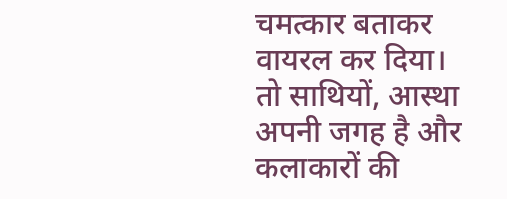चमत्कार बताकर वायरल कर दिया। तो साथियों, आस्था अपनी जगह है और कलाकारों की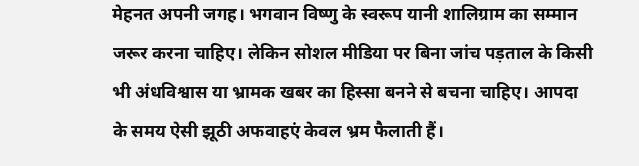मेहनत अपनी जगह। भगवान विष्णु के स्वरूप यानी शालिग्राम का सम्मान जरूर करना चाहिए। लेकिन सोशल मीडिया पर बिना जांच पड़ताल के किसी भी अंधविश्वास या भ्रामक खबर का हिस्सा बनने से बचना चाहिए। आपदा के समय ऐसी झूठी अफवाहएं केवल भ्रम फैलाती हैं।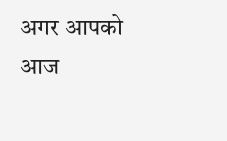अगर आपको आज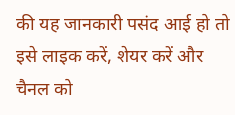की यह जानकारी पसंद आई हो तो इसे लाइक करें, शेयर करें और चैनल को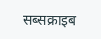सब्सक्राइब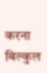करना बिल्कुल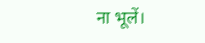ना भूलें।